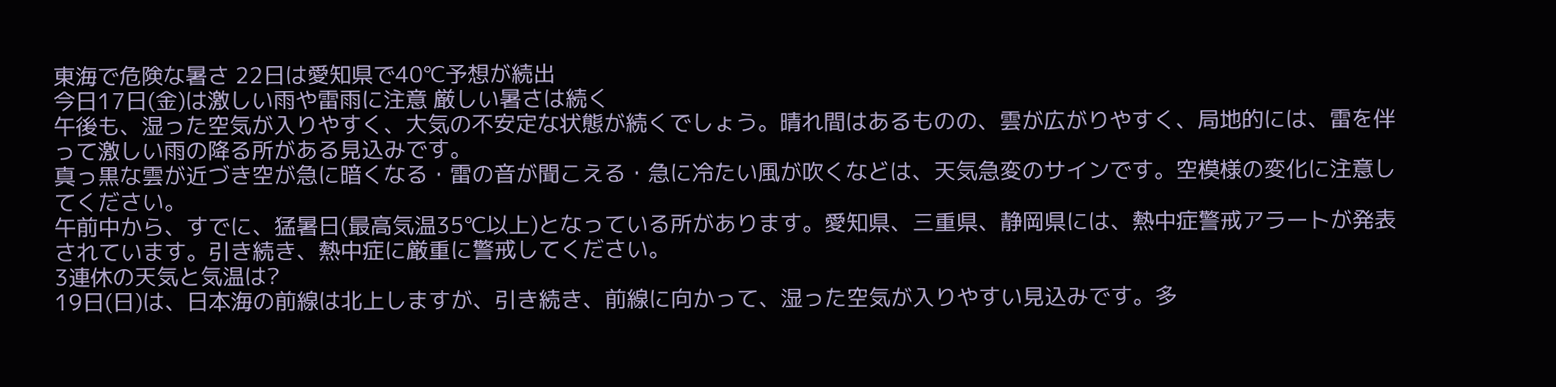東海で危険な暑さ 22日は愛知県で40℃予想が続出
今日17日(金)は激しい雨や雷雨に注意 厳しい暑さは続く
午後も、湿った空気が入りやすく、大気の不安定な状態が続くでしょう。晴れ間はあるものの、雲が広がりやすく、局地的には、雷を伴って激しい雨の降る所がある見込みです。
真っ黒な雲が近づき空が急に暗くなる・雷の音が聞こえる・急に冷たい風が吹くなどは、天気急変のサインです。空模様の変化に注意してください。
午前中から、すでに、猛暑日(最高気温35℃以上)となっている所があります。愛知県、三重県、静岡県には、熱中症警戒アラートが発表されています。引き続き、熱中症に厳重に警戒してください。
3連休の天気と気温は?
19日(日)は、日本海の前線は北上しますが、引き続き、前線に向かって、湿った空気が入りやすい見込みです。多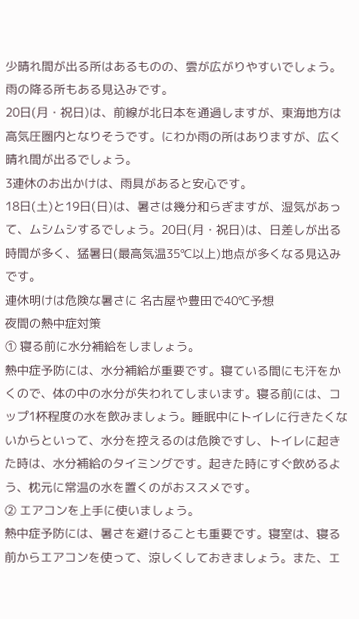少晴れ間が出る所はあるものの、雲が広がりやすいでしょう。雨の降る所もある見込みです。
20日(月・祝日)は、前線が北日本を通過しますが、東海地方は高気圧圏内となりそうです。にわか雨の所はありますが、広く晴れ間が出るでしょう。
3連休のお出かけは、雨具があると安心です。
18日(土)と19日(日)は、暑さは幾分和らぎますが、湿気があって、ムシムシするでしょう。20日(月・祝日)は、日差しが出る時間が多く、猛暑日(最高気温35℃以上)地点が多くなる見込みです。
連休明けは危険な暑さに 名古屋や豊田で40℃予想
夜間の熱中症対策
① 寝る前に水分補給をしましょう。
熱中症予防には、水分補給が重要です。寝ている間にも汗をかくので、体の中の水分が失われてしまいます。寝る前には、コップ1杯程度の水を飲みましょう。睡眠中にトイレに行きたくないからといって、水分を控えるのは危険ですし、トイレに起きた時は、水分補給のタイミングです。起きた時にすぐ飲めるよう、枕元に常温の水を置くのがおススメです。
② エアコンを上手に使いましょう。
熱中症予防には、暑さを避けることも重要です。寝室は、寝る前からエアコンを使って、涼しくしておきましょう。また、エ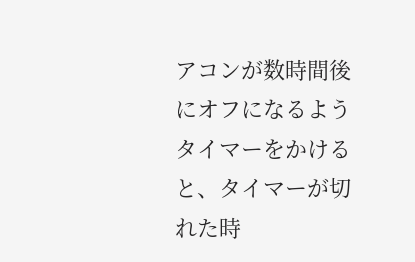アコンが数時間後にオフになるようタイマーをかけると、タイマーが切れた時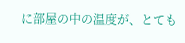に部屋の中の温度が、とても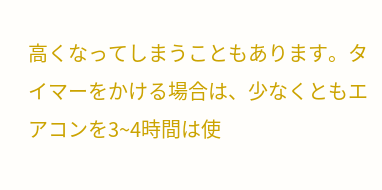高くなってしまうこともあります。タイマーをかける場合は、少なくともエアコンを3~4時間は使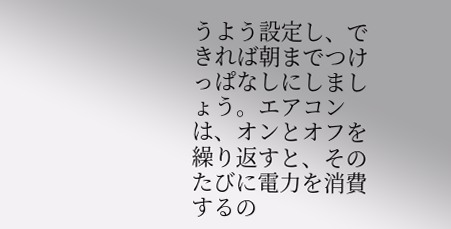うよう設定し、できれば朝までつけっぱなしにしましょう。エアコンは、オンとオフを繰り返すと、そのたびに電力を消費するの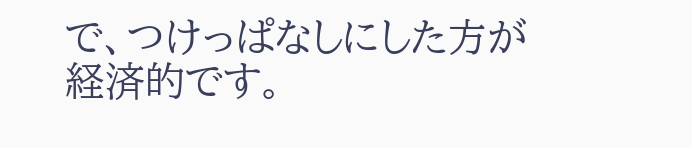で、つけっぱなしにした方が経済的です。